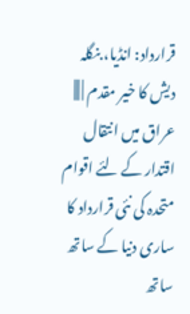قرارداد: انڈیا، بنگلہ دیش کا خیر مقدم | |||
عراق میں انتقال اقتدار کے لئے اقوام متحدہ کی نئی قرارداد کا ساری دنیا کے ساتھ ساتھ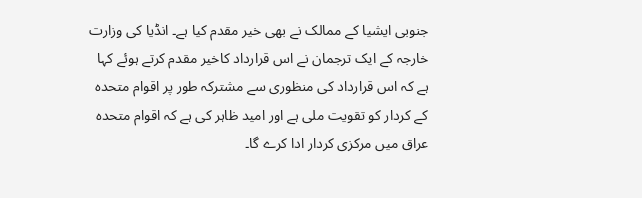جنوبی ایشیا کے ممالک نے بھی خیر مقدم کیا ہے۔ انڈیا کی وزارت خارجہ کے ایک ترجمان نے اس قرارداد کاخیر مقدم کرتے ہوئے کہا ہے کہ اس قرارداد کی منظوری سے مشترکہ طور پر اقوام متحدہ کے کردار کو تقویت ملی ہے اور امید ظاہر کی ہے کہ اقوام متحدہ عراق میں مرکزی کردار ادا کرے گا۔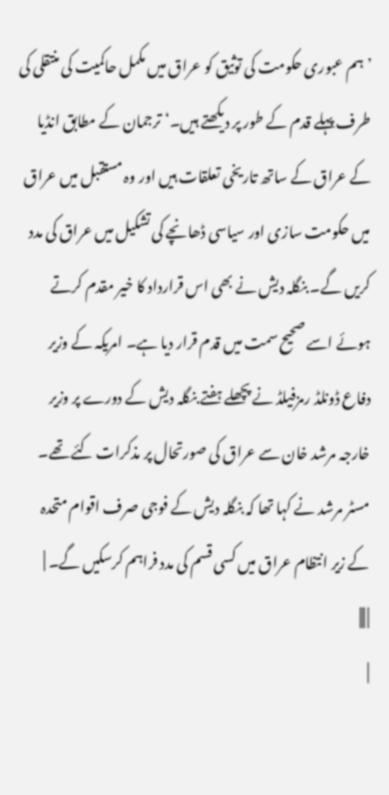’ہم عبوری حکومت کی توثیق کو عراق میں مکمل حاکمیت کی منتقلی کی طرف پہلے قدم کے طور پر دیکھتے ہیں۔‘ ترجمان کے مطابق انڈیا کے عراق کے ساتھ تاریخی تعلقات ہیں اور وہ مستقبل میں عراق میں حکومت سازی اور سیاسی ڈھانچے کی تشکیل میں عراق کی مدد کریں گے۔ بنگلہ دیش نے بھی اس قرارداد کا خیر مقدم کرتے ہوئے اسے صحیح سمت میں قدم قرار دیا ہے۔ امریکہ کے وزیر دفاع ڈونلڈ رمزفیلڈ نے پچھلے ہفتے بنگلہ دیش کے دورے پر وزیر خارجہ مرشد خان سے عراق کی صورتحال پر مذکرات کئے تھے۔ مسٹر مرشد نے کہا تھا کہ بنگلہ دیش کے فوجی صرف اقوام متحدہ کے زیر انتظام عراق میں کسی قسم کی مدد فراہم کرسکیں گے۔ |
| |||
|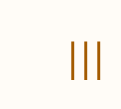|||